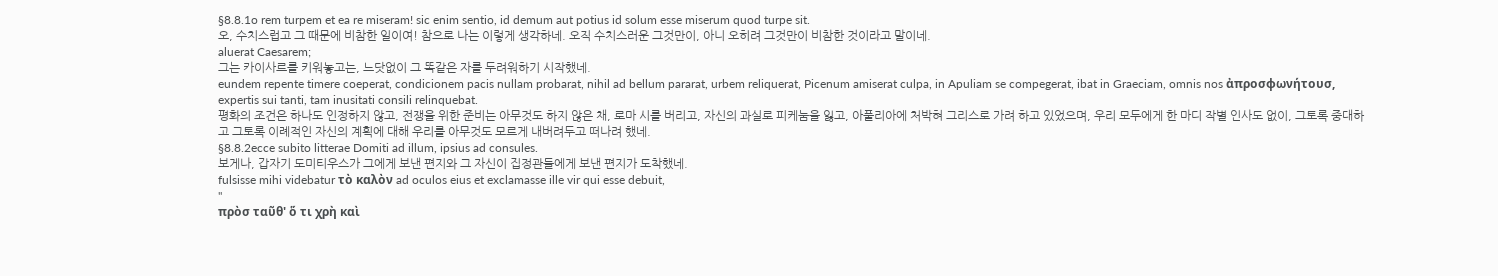§8.8.1o rem turpem et ea re miseram! sic enim sentio, id demum aut potius id solum esse miserum quod turpe sit.
오, 수치스럽고 그 때문에 비참한 일이여! 참으로 나는 이렇게 생각하네. 오직 수치스러운 그것만이, 아니 오히려 그것만이 비참한 것이라고 말이네.
aluerat Caesarem;
그는 카이사르를 키워놓고는, 느닷없이 그 똑같은 자를 두려워하기 시작했네.
eundem repente timere coeperat, condicionem pacis nullam probarat, nihil ad bellum pararat, urbem reliquerat, Picenum amiserat culpa, in Apuliam se compegerat, ibat in Graeciam, omnis nos ἀπροσφωνήτουσ, expertis sui tanti, tam inusitati consili relinquebat.
평화의 조건은 하나도 인정하지 않고, 전쟁을 위한 준비는 아무것도 하지 않은 채, 로마 시를 버리고, 자신의 과실로 피케눔을 잃고, 아풀리아에 처박혀 그리스로 가려 하고 있었으며, 우리 모두에게 한 마디 작별 인사도 없이, 그토록 중대하고 그토록 이례적인 자신의 계획에 대해 우리를 아무것도 모르게 내버려두고 떠나려 했네.
§8.8.2ecce subito litterae Domiti ad illum, ipsius ad consules.
보게나, 갑자기 도미티우스가 그에게 보낸 편지와 그 자신이 집정관들에게 보낸 편지가 도착했네.
fulsisse mihi videbatur τὸ καλὸν ad oculos eius et exclamasse ille vir qui esse debuit,
"
πρὸσ ταῦθ' ὅ τι χρὴ καὶ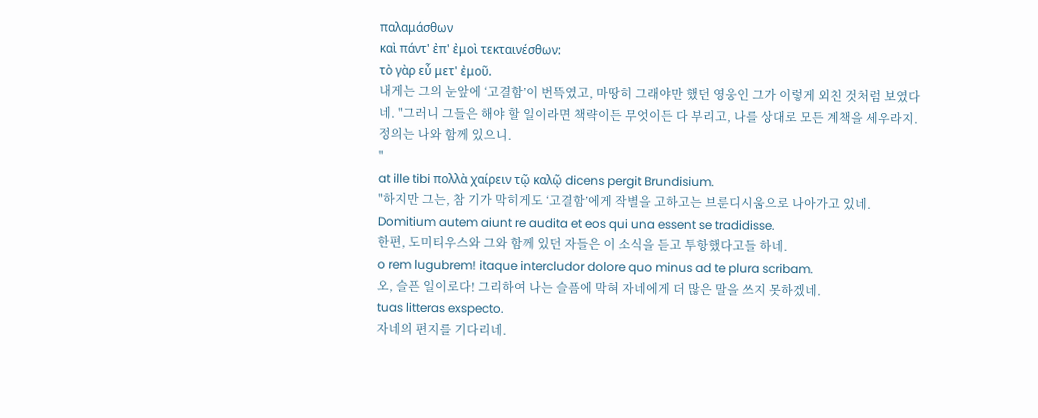παλαμάσθων
καὶ πάντ' ἐπ' ἐμοὶ τεκταινέσθων:
τὸ γὰρ εὖ μετ' ἐμοῦ.
내게는 그의 눈앞에 ‘고결함’이 번뜩였고, 마땅히 그래야만 했던 영웅인 그가 이렇게 외친 것처럼 보였다네. "그러니 그들은 해야 할 일이라면 책략이든 무엇이든 다 부리고, 나를 상대로 모든 계책을 세우라지. 정의는 나와 함께 있으니.
"
at ille tibi πολλὰ χαίρειν τῷ καλῷ dicens pergit Brundisium.
"하지만 그는, 참 기가 막히게도 ‘고결함’에게 작별을 고하고는 브룬디시움으로 나아가고 있네.
Domitium autem aiunt re audita et eos qui una essent se tradidisse.
한편, 도미티우스와 그와 함께 있던 자들은 이 소식을 듣고 투항했다고들 하네.
o rem lugubrem! itaque intercludor dolore quo minus ad te plura scribam.
오, 슬픈 일이로다! 그리하여 나는 슬픔에 막혀 자네에게 더 많은 말을 쓰지 못하겠네.
tuas litteras exspecto.
자네의 편지를 기다리네.